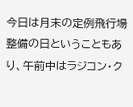今日は月末の定例飛行場整備の日ということもあり、午前中はラジコン・ク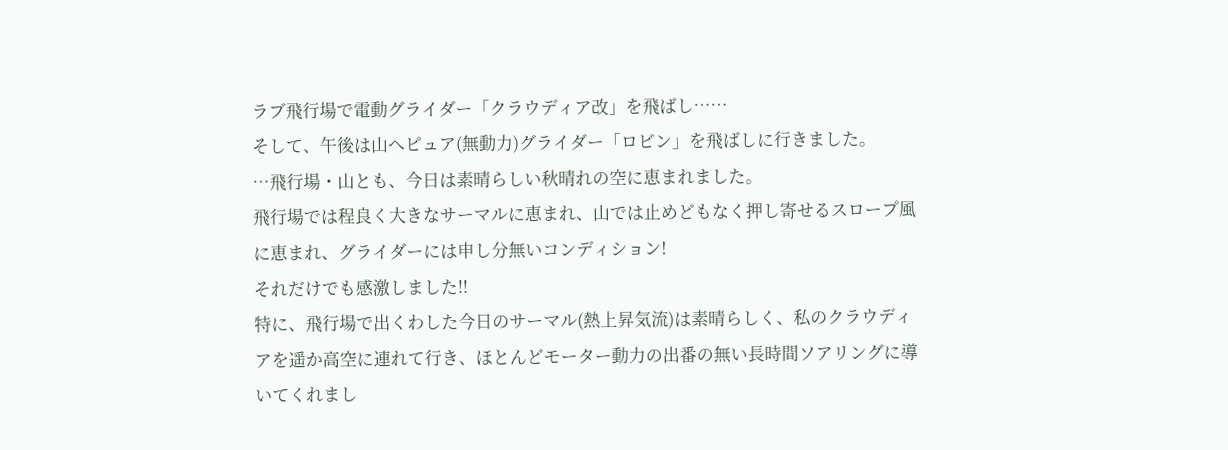ラブ飛行場で電動グライダー「クラウディア改」を飛ばし……
そして、午後は山へピュア(無動力)グライダー「ロビン」を飛ばしに行きました。
…飛行場・山とも、今日は素晴らしい秋晴れの空に恵まれました。
飛行場では程良く大きなサーマルに恵まれ、山では止めどもなく押し寄せるスロープ風に恵まれ、グライダーには申し分無いコンディション!
それだけでも感激しました!!
特に、飛行場で出くわした今日のサーマル(熱上昇気流)は素晴らしく、私のクラウディアを遥か高空に連れて行き、ほとんどモーター動力の出番の無い長時間ソアリングに導いてくれまし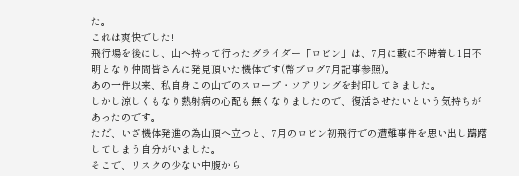た。
これは爽快でした!
飛行場を後にし、山へ持って行ったグライダー「ロビン」は、7月に藪に不時着し1日不明となり仲間皆さんに発見頂いた機体です(幣ブログ7月記事参照)。
あの一件以来、私自身この山でのスロープ・ソアリングを封印してきました。
しかし涼しくもなり熱射病の心配も無くなりましたので、復活させたいという気持ちがあったのです。
ただ、いざ機体発進の為山頂へ立つと、7月のロビン初飛行での遭難事件を思い出し躊躇してしまう自分がいました。
そこで、リスクの少ない中腹から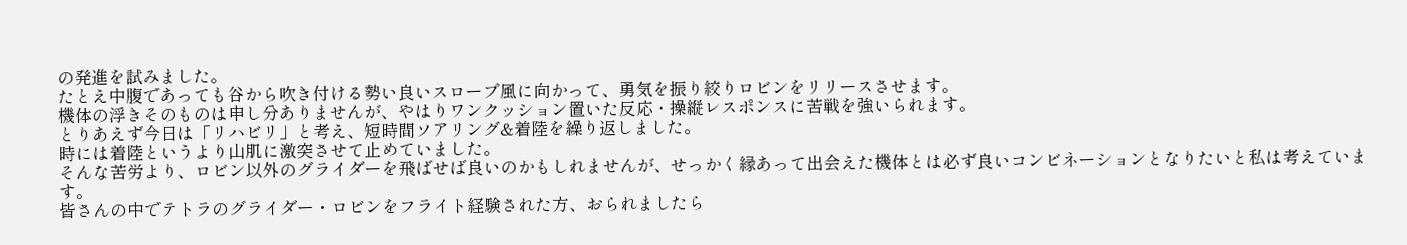の発進を試みました。
たとえ中腹であっても谷から吹き付ける勢い良いスロープ風に向かって、勇気を振り絞りロビンをリリースさせます。
機体の浮きそのものは申し分ありませんが、やはりワンクッション置いた反応・操縦レスポンスに苦戦を強いられます。
とりあえず今日は「リハビリ」と考え、短時間ソアリング&着陸を繰り返しました。
時には着陸というより山肌に激突させて止めていました。
そんな苦労より、ロビン以外のグライダーを飛ばせば良いのかもしれませんが、せっかく縁あって出会えた機体とは必ず良いコンビネーションとなりたいと私は考えています。
皆さんの中でテトラのグライダー・ロビンをフライト経験された方、おられましたら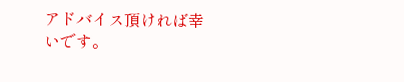アドバイス頂ければ幸いです。